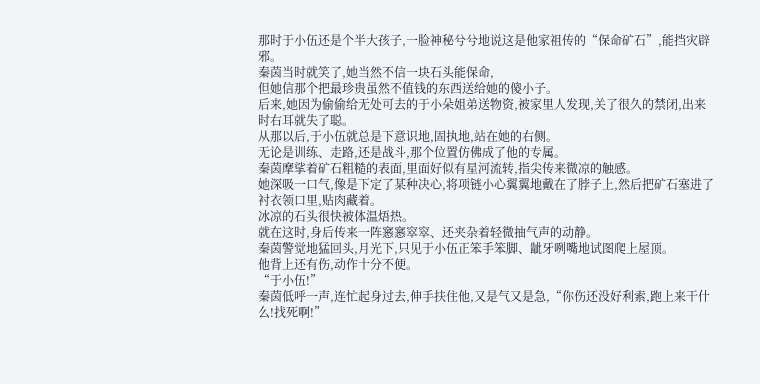那时于小伍还是个半大孩子,一脸神秘兮兮地说这是他家祖传的“保命矿石”,能挡灾辟邪。
秦茵当时就笑了,她当然不信一块石头能保命,
但她信那个把最珍贵虽然不值钱的东西送给她的傻小子。
后来,她因为偷偷给无处可去的于小朵姐弟送物资,被家里人发现,关了很久的禁闭,出来时右耳就失了聪。
从那以后,于小伍就总是下意识地,固执地,站在她的右侧。
无论是训练、走路,还是战斗,那个位置仿佛成了他的专属。
秦茵摩挲着矿石粗糙的表面,里面好似有星河流转,指尖传来微凉的触感。
她深吸一口气,像是下定了某种决心,将项链小心翼翼地戴在了脖子上,然后把矿石塞进了衬衣领口里,贴肉藏着。
冰凉的石头很快被体温焐热。
就在这时,身后传来一阵窸窸窣窣、还夹杂着轻微抽气声的动静。
秦茵警觉地猛回头,月光下,只见于小伍正笨手笨脚、龇牙咧嘴地试图爬上屋顶。
他背上还有伤,动作十分不便。
“于小伍!”
秦茵低呼一声,连忙起身过去,伸手扶住他,又是气又是急,“你伤还没好利索,跑上来干什么!找死啊!”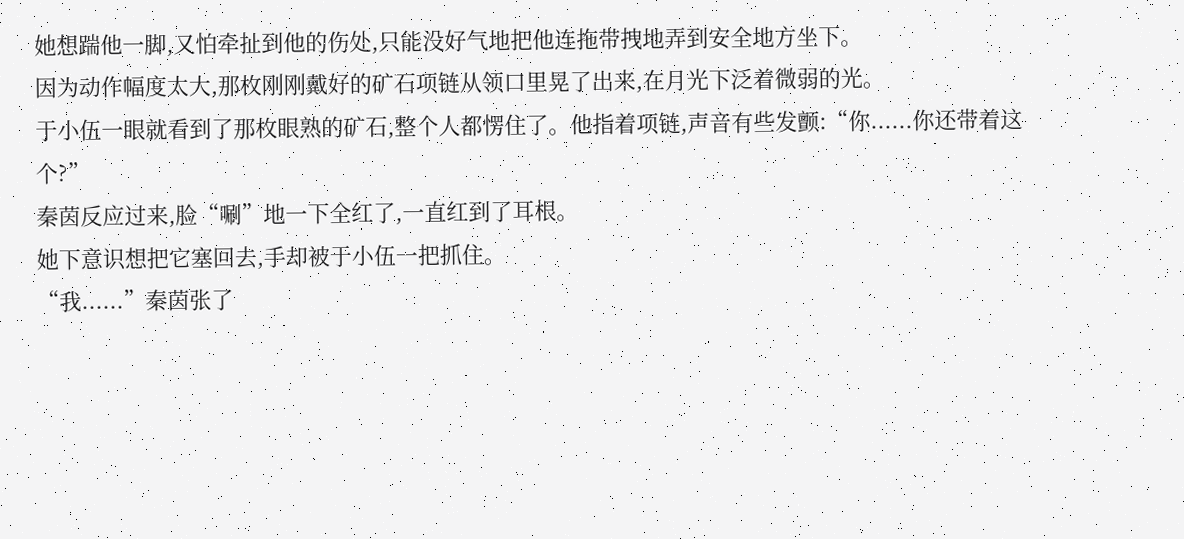她想踹他一脚,又怕牵扯到他的伤处,只能没好气地把他连拖带拽地弄到安全地方坐下。
因为动作幅度太大,那枚刚刚戴好的矿石项链从领口里晃了出来,在月光下泛着微弱的光。
于小伍一眼就看到了那枚眼熟的矿石,整个人都愣住了。他指着项链,声音有些发颤:“你......你还带着这个?”
秦茵反应过来,脸“唰”地一下全红了,一直红到了耳根。
她下意识想把它塞回去,手却被于小伍一把抓住。
“我......”秦茵张了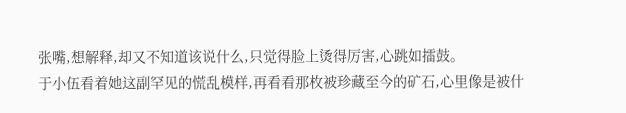张嘴,想解释,却又不知道该说什么,只觉得脸上烫得厉害,心跳如擂鼓。
于小伍看着她这副罕见的慌乱模样,再看看那枚被珍藏至今的矿石,心里像是被什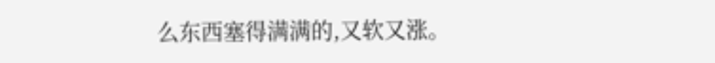么东西塞得满满的,又软又涨。